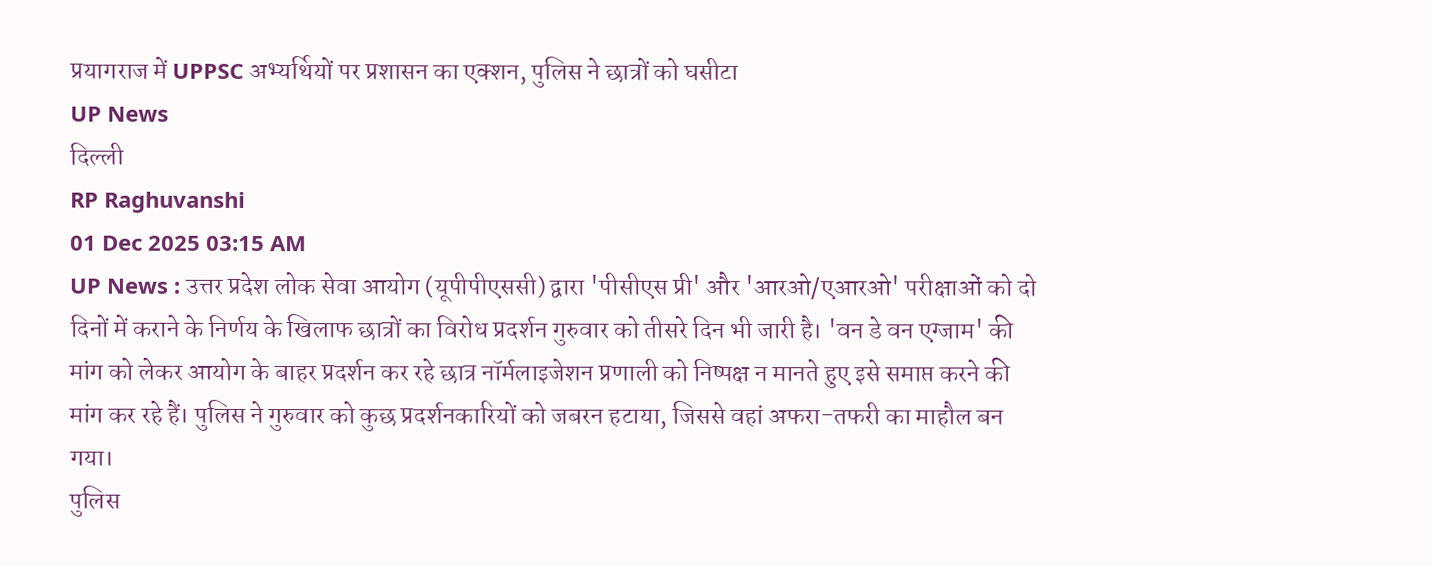प्रयागराज में UPPSC अभ्यर्थियों पर प्रशासन का एक्शन, पुलिस ने छात्रों को घसीटा
UP News
दिल्ली
RP Raghuvanshi
01 Dec 2025 03:15 AM
UP News : उत्तर प्रदेश लोक सेवा आयोग (यूपीपीएससी) द्वारा 'पीसीएस प्री' और 'आरओ/एआरओ' परीक्षाओं को दो दिनों में कराने के निर्णय के खिलाफ छात्रों का विरोध प्रदर्शन गुरुवार को तीसरे दिन भी जारी है। 'वन डे वन एग्जाम' की मांग को लेकर आयोग के बाहर प्रदर्शन कर रहे छात्र नॉर्मलाइजेशन प्रणाली को निष्पक्ष न मानते हुए इसे समाप्त करने की मांग कर रहे हैं। पुलिस ने गुरुवार को कुछ प्रदर्शनकारियों को जबरन हटाया, जिससे वहां अफरा-तफरी का माहौल बन गया।
पुलिस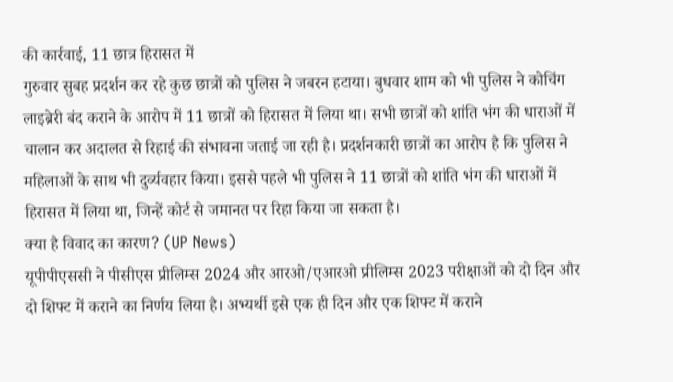की कार्रवाई, 11 छात्र हिरासत में
गुरुवार सुबह प्रदर्शन कर रहे कुछ छात्रों को पुलिस ने जबरन हटाया। बुधवार शाम को भी पुलिस ने कोचिंग लाइब्रेरी बंद कराने के आरोप में 11 छात्रों को हिरासत में लिया था। सभी छात्रों को शांति भंग की धाराओं में चालान कर अदालत से रिहाई की संभावना जताई जा रही है। प्रदर्शनकारी छात्रों का आरोप है कि पुलिस ने महिलाओं के साथ भी दुर्व्यवहार किया। इससे पहले भी पुलिस ने 11 छात्रों को शांति भंग की धाराओं में हिरासत में लिया था, जिन्हें कोर्ट से जमानत पर रिहा किया जा सकता है।
क्या है विवाद का कारण? (UP News)
यूपीपीएससी ने पीसीएस प्रीलिम्स 2024 और आरओ/एआरओ प्रीलिम्स 2023 परीक्षाओं को दो दिन और दो शिफ्ट में कराने का निर्णय लिया है। अभ्यर्थी इसे एक ही दिन और एक शिफ्ट में कराने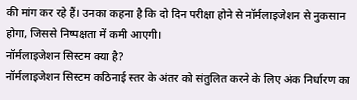की मांग कर रहे हैं। उनका कहना है कि दो दिन परीक्षा होने से नॉर्मलाइजेशन से नुकसान होगा, जिससे निष्पक्षता में कमी आएगी।
नॉर्मलाइजेशन सिस्टम क्या है?
नॉर्मलाइजेशन सिस्टम कठिनाई स्तर के अंतर को संतुलित करने के लिए अंक निर्धारण का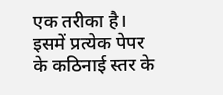एक तरीका है। इसमें प्रत्येक पेपर के कठिनाई स्तर के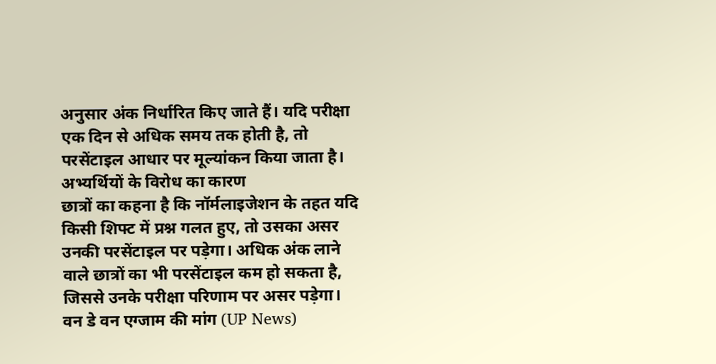अनुसार अंक निर्धारित किए जाते हैं। यदि परीक्षा एक दिन से अधिक समय तक होती है, तो परसेंटाइल आधार पर मूल्यांकन किया जाता है।
अभ्यर्थियों के विरोध का कारण
छात्रों का कहना है कि नॉर्मलाइजेशन के तहत यदि किसी शिफ्ट में प्रश्न गलत हुए, तो उसका असर उनकी परसेंटाइल पर पड़ेगा। अधिक अंक लाने वाले छात्रों का भी परसेंटाइल कम हो सकता है, जिससे उनके परीक्षा परिणाम पर असर पड़ेगा।
वन डे वन एग्जाम की मांग (UP News)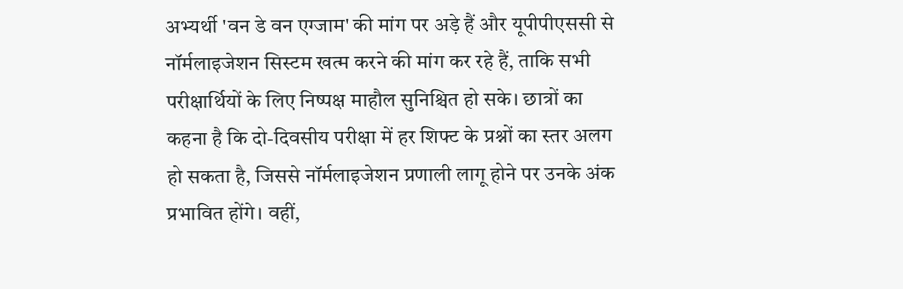अभ्यर्थी 'वन डे वन एग्जाम' की मांग पर अड़े हैं और यूपीपीएससी से नॉर्मलाइजेशन सिस्टम खत्म करने की मांग कर रहे हैं, ताकि सभी परीक्षार्थियों के लिए निष्पक्ष माहौल सुनिश्चित हो सके। छात्रों का कहना है कि दो-दिवसीय परीक्षा में हर शिफ्ट के प्रश्नों का स्तर अलग हो सकता है, जिससे नॉर्मलाइजेशन प्रणाली लागू होने पर उनके अंक प्रभावित होंगे। वहीं,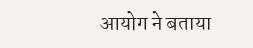आयोग ने बताया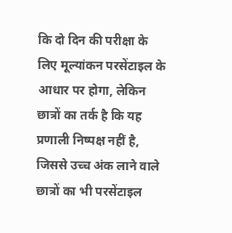कि दो दिन की परीक्षा के लिए मूल्यांकन परसेंटाइल के आधार पर होगा, लेकिन छात्रों का तर्क है कि यह प्रणाली निष्पक्ष नहीं है, जिससे उच्च अंक लाने वाले छात्रों का भी परसेंटाइल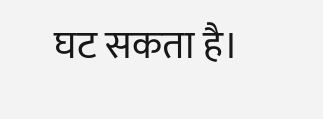घट सकता है।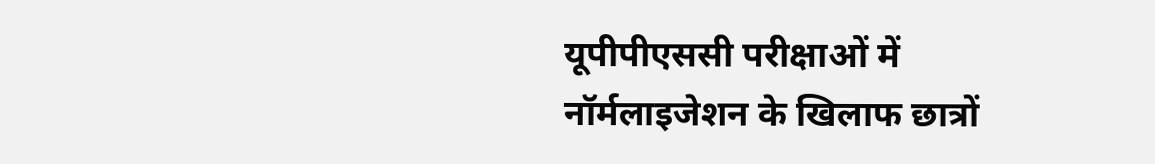यूपीपीएससी परीक्षाओं में नॉर्मलाइजेशन के खिलाफ छात्रों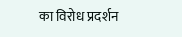का विरोध प्रदर्शन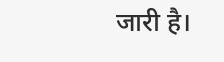जारी है।